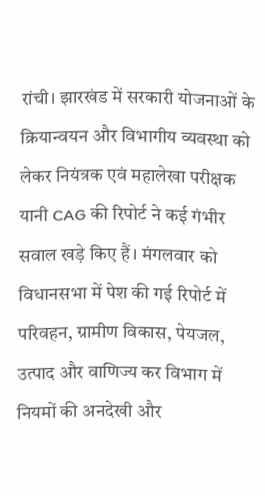रांची। झारखंड में सरकारी योजनाओं के क्रियान्वयन और विभागीय व्यवस्था को लेकर नियंत्रक एवं महालेखा परीक्षक यानी CAG की रिपोर्ट ने कई गंभीर सवाल खड़े किए हैं। मंगलवार को विधानसभा में पेश की गई रिपोर्ट में परिवहन, ग्रामीण विकास, पेयजल, उत्पाद और वाणिज्य कर विभाग में नियमों की अनदेखी और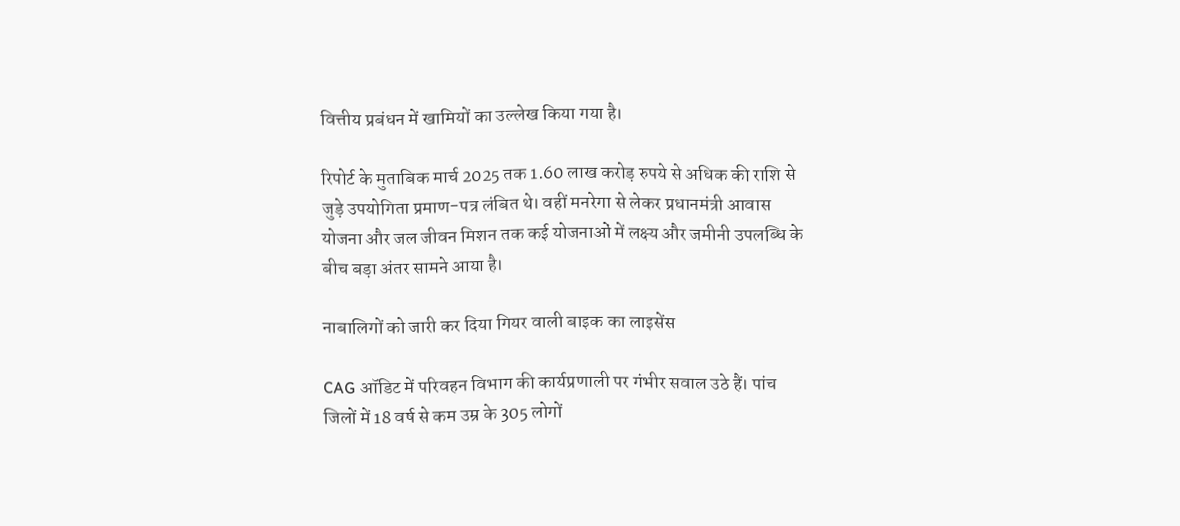वित्तीय प्रबंधन में खामियों का उल्लेख किया गया है।

रिपोर्ट के मुताबिक मार्च 2025 तक 1.60 लाख करोड़ रुपये से अधिक की राशि से जुड़े उपयोगिता प्रमाण-पत्र लंबित थे। वहीं मनरेगा से लेकर प्रधानमंत्री आवास योजना और जल जीवन मिशन तक कई योजनाओं में लक्ष्य और जमीनी उपलब्धि के बीच बड़ा अंतर सामने आया है।

नाबालिगों को जारी कर दिया गियर वाली बाइक का लाइसेंस

CAG ऑडिट में परिवहन विभाग की कार्यप्रणाली पर गंभीर सवाल उठे हैं। पांच जिलों में 18 वर्ष से कम उम्र के 305 लोगों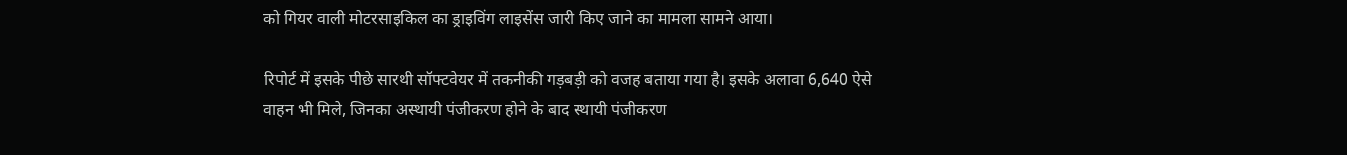को गियर वाली मोटरसाइकिल का ड्राइविंग लाइसेंस जारी किए जाने का मामला सामने आया।

रिपोर्ट में इसके पीछे सारथी सॉफ्टवेयर में तकनीकी गड़बड़ी को वजह बताया गया है। इसके अलावा 6,640 ऐसे वाहन भी मिले, जिनका अस्थायी पंजीकरण होने के बाद स्थायी पंजीकरण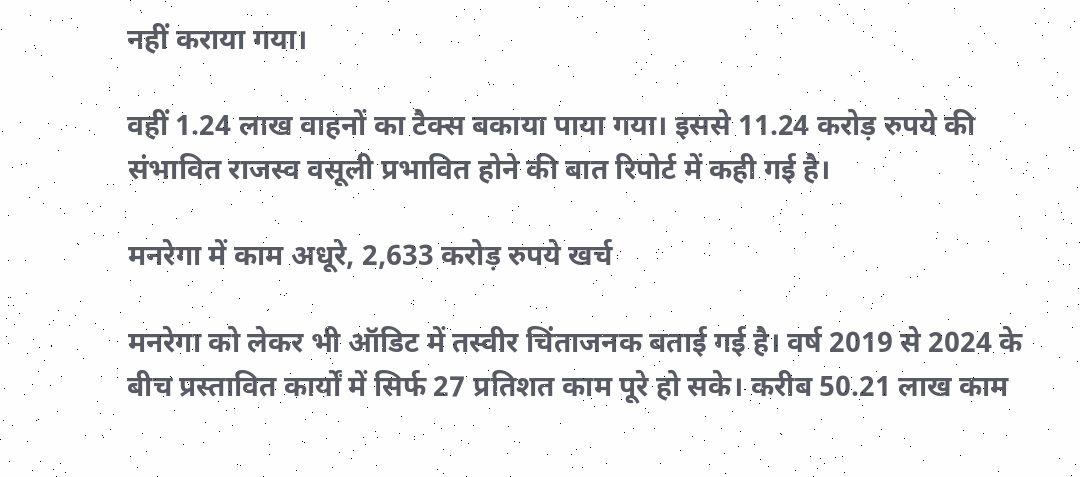नहीं कराया गया।

वहीं 1.24 लाख वाहनों का टैक्स बकाया पाया गया। इससे 11.24 करोड़ रुपये की संभावित राजस्व वसूली प्रभावित होने की बात रिपोर्ट में कही गई है।

मनरेगा में काम अधूरे, 2,633 करोड़ रुपये खर्च

मनरेगा को लेकर भी ऑडिट में तस्वीर चिंताजनक बताई गई है। वर्ष 2019 से 2024 के बीच प्रस्तावित कार्यों में सिर्फ 27 प्रतिशत काम पूरे हो सके। करीब 50.21 लाख काम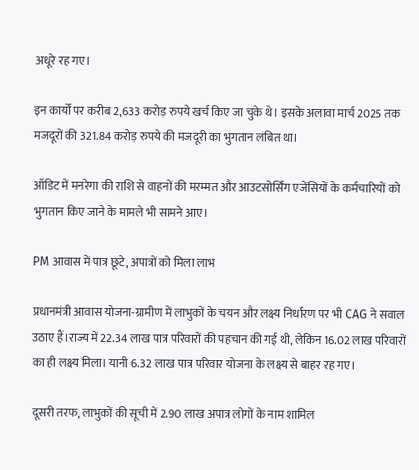अधूरे रह गए।

इन कार्यों पर करीब 2,633 करोड़ रुपये खर्च किए जा चुके थे। इसके अलावा मार्च 2025 तक मजदूरों की 321.84 करोड़ रुपये की मजदूरी का भुगतान लंबित था।

ऑडिट में मनरेगा की राशि से वाहनों की मरम्मत और आउटसोर्सिंग एजेंसियों के कर्मचारियों को भुगतान किए जाने के मामले भी सामने आए।

PM आवास में पात्र छूटे, अपात्रों को मिला लाभ

प्रधानमंत्री आवास योजना-ग्रामीण में लाभुकों के चयन और लक्ष्य निर्धारण पर भी CAG ने सवाल उठाए हैं।राज्य में 22.34 लाख पात्र परिवारों की पहचान की गई थी, लेकिन 16.02 लाख परिवारों का ही लक्ष्य मिला। यानी 6.32 लाख पात्र परिवार योजना के लक्ष्य से बाहर रह गए।

दूसरी तरफ, लाभुकों की सूची में 2.90 लाख अपात्र लोगों के नाम शामिल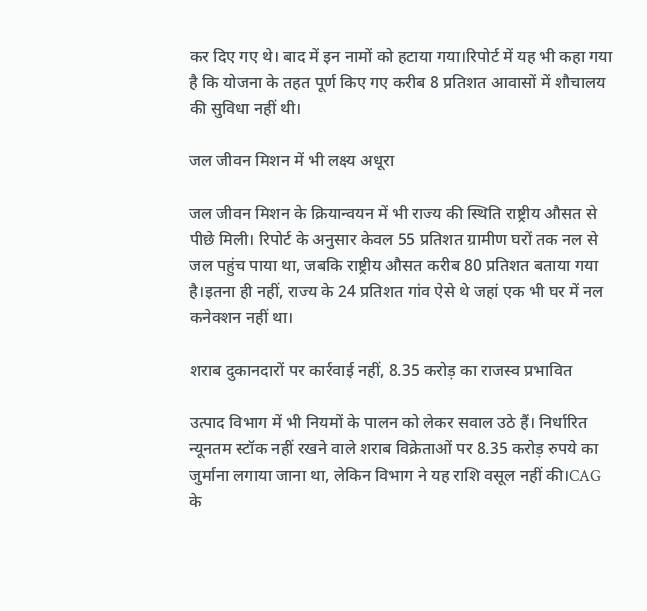कर दिए गए थे। बाद में इन नामों को हटाया गया।रिपोर्ट में यह भी कहा गया है कि योजना के तहत पूर्ण किए गए करीब 8 प्रतिशत आवासों में शौचालय की सुविधा नहीं थी।

जल जीवन मिशन में भी लक्ष्य अधूरा

जल जीवन मिशन के क्रियान्वयन में भी राज्य की स्थिति राष्ट्रीय औसत से पीछे मिली। रिपोर्ट के अनुसार केवल 55 प्रतिशत ग्रामीण घरों तक नल से जल पहुंच पाया था, जबकि राष्ट्रीय औसत करीब 80 प्रतिशत बताया गया है।इतना ही नहीं, राज्य के 24 प्रतिशत गांव ऐसे थे जहां एक भी घर में नल कनेक्शन नहीं था।

शराब दुकानदारों पर कार्रवाई नहीं, 8.35 करोड़ का राजस्व प्रभावित

उत्पाद विभाग में भी नियमों के पालन को लेकर सवाल उठे हैं। निर्धारित न्यूनतम स्टॉक नहीं रखने वाले शराब विक्रेताओं पर 8.35 करोड़ रुपये का जुर्माना लगाया जाना था, लेकिन विभाग ने यह राशि वसूल नहीं की।CAG के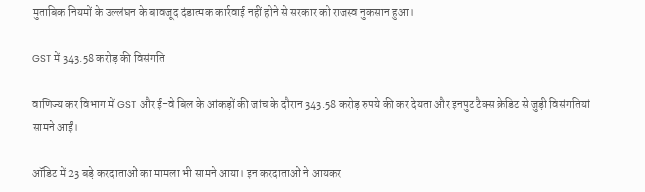मुताबिक नियमों के उल्लंघन के बावजूद दंडात्मक कार्रवाई नहीं होने से सरकार को राजस्व नुकसान हुआ।

GST में 343.58 करोड़ की विसंगति

वाणिज्य कर विभाग में GST और ई-वे बिल के आंकड़ों की जांच के दौरान 343.58 करोड़ रुपये की कर देयता और इनपुट टैक्स क्रेडिट से जुड़ी विसंगतियां सामने आईं।

ऑडिट में 23 बड़े करदाताओं का मामला भी सामने आया। इन करदाताओं ने आयकर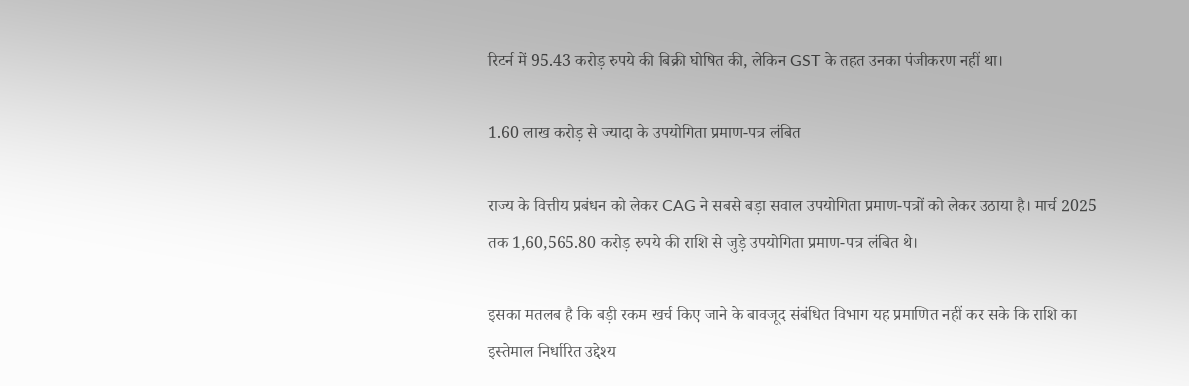रिटर्न में 95.43 करोड़ रुपये की बिक्री घोषित की, लेकिन GST के तहत उनका पंजीकरण नहीं था।

1.60 लाख करोड़ से ज्यादा के उपयोगिता प्रमाण-पत्र लंबित

राज्य के वित्तीय प्रबंधन को लेकर CAG ने सबसे बड़ा सवाल उपयोगिता प्रमाण-पत्रों को लेकर उठाया है। मार्च 2025 तक 1,60,565.80 करोड़ रुपये की राशि से जुड़े उपयोगिता प्रमाण-पत्र लंबित थे।

इसका मतलब है कि बड़ी रकम खर्च किए जाने के बावजूद संबंधित विभाग यह प्रमाणित नहीं कर सके कि राशि का इस्तेमाल निर्धारित उद्देश्य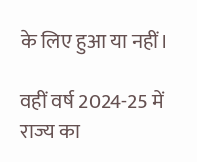के लिए हुआ या नहीं।

वहीं वर्ष 2024-25 में राज्य का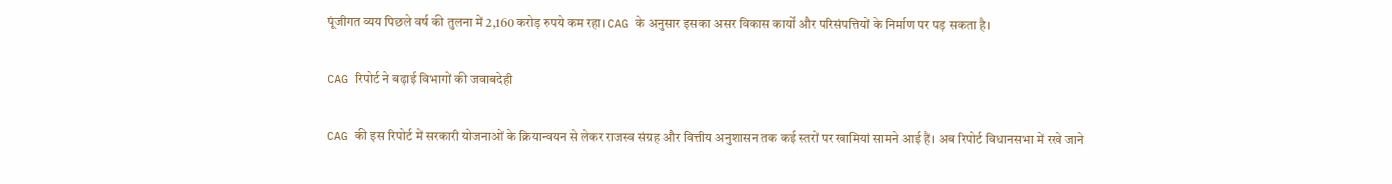पूंजीगत व्यय पिछले वर्ष की तुलना में 2,160 करोड़ रुपये कम रहा। CAG के अनुसार इसका असर विकास कार्यों और परिसंपत्तियों के निर्माण पर पड़ सकता है।

CAG रिपोर्ट ने बढ़ाई विभागों की जवाबदेही

CAG की इस रिपोर्ट में सरकारी योजनाओं के क्रियान्वयन से लेकर राजस्व संग्रह और वित्तीय अनुशासन तक कई स्तरों पर खामियां सामने आई हैं। अब रिपोर्ट विधानसभा में रखे जाने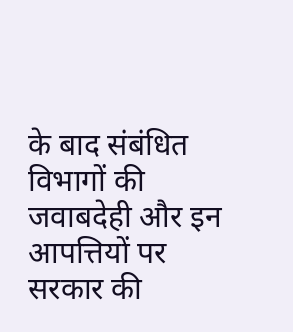के बाद संबंधित विभागों की जवाबदेही और इन आपत्तियों पर सरकार की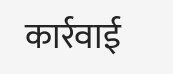कार्रवाई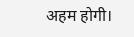अहम होगी।